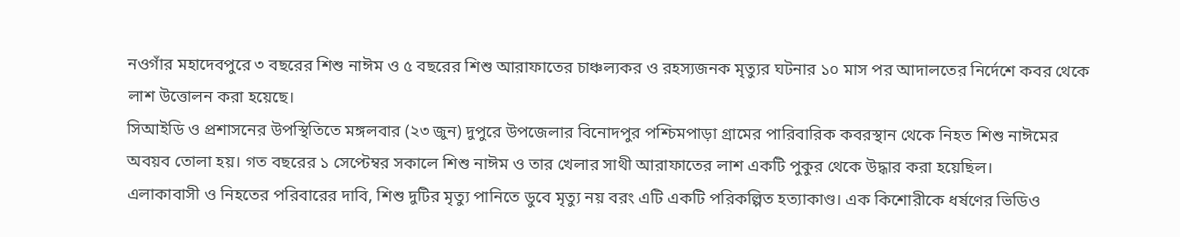নওগাঁর মহাদেবপুরে ৩ বছরের শিশু নাঈম ও ৫ বছরের শিশু আরাফাতের চাঞ্চল্যকর ও রহস্যজনক মৃত্যুর ঘটনার ১০ মাস পর আদালতের নির্দেশে কবর থেকে লাশ উত্তোলন করা হয়েছে।
সিআইডি ও প্রশাসনের উপস্থিতিতে মঙ্গলবার (২৩ জুন) দুপুরে উপজেলার বিনোদপুর পশ্চিমপাড়া গ্রামের পারিবারিক কবরস্থান থেকে নিহত শিশু নাঈমের অবয়ব তোলা হয়। গত বছরের ১ সেপ্টেম্বর সকালে শিশু নাঈম ও তার খেলার সাথী আরাফাতের লাশ একটি পুকুর থেকে উদ্ধার করা হয়েছিল।
এলাকাবাসী ও নিহতের পরিবারের দাবি, শিশু দুটির মৃত্যু পানিতে ডুবে মৃত্যু নয় বরং এটি একটি পরিকল্পিত হত্যাকাণ্ড। এক কিশোরীকে ধর্ষণের ভিডিও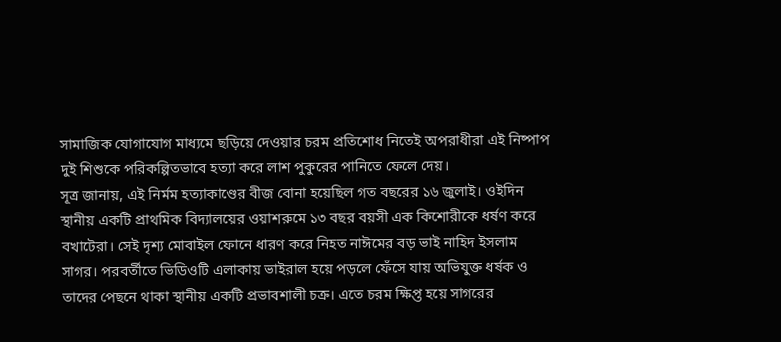সামাজিক যোগাযোগ মাধ্যমে ছড়িয়ে দেওয়ার চরম প্রতিশোধ নিতেই অপরাধীরা এই নিষ্পাপ দুই শিশুকে পরিকল্পিতভাবে হত্যা করে লাশ পুকুরের পানিতে ফেলে দেয়।
সূত্র জানায়, এই নির্মম হত্যাকাণ্ডের বীজ বোনা হয়েছিল গত বছরের ১৬ জুলাই। ওইদিন স্থানীয় একটি প্রাথমিক বিদ্যালয়ের ওয়াশরুমে ১৩ বছর বয়সী এক কিশোরীকে ধর্ষণ করে বখাটেরা। সেই দৃশ্য মোবাইল ফোনে ধারণ করে নিহত নাঈমের বড় ভাই নাহিদ ইসলাম সাগর। পরবর্তীতে ভিডিওটি এলাকায় ভাইরাল হয়ে পড়লে ফেঁসে যায় অভিযুক্ত ধর্ষক ও তাদের পেছনে থাকা স্থানীয় একটি প্রভাবশালী চক্র। এতে চরম ক্ষিপ্ত হয়ে সাগরের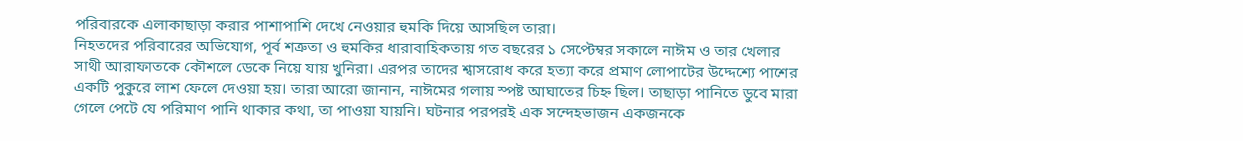পরিবারকে এলাকাছাড়া করার পাশাপাশি দেখে নেওয়ার হুমকি দিয়ে আসছিল তারা।
নিহতদের পরিবারের অভিযোগ, পূর্ব শত্রুতা ও হুমকির ধারাবাহিকতায় গত বছরের ১ সেপ্টেম্বর সকালে নাঈম ও তার খেলার সাথী আরাফাতকে কৌশলে ডেকে নিয়ে যায় খুনিরা। এরপর তাদের শ্বাসরোধ করে হত্যা করে প্রমাণ লোপাটের উদ্দেশ্যে পাশের একটি পুকুরে লাশ ফেলে দেওয়া হয়। তারা আরো জানান, নাঈমের গলায় স্পষ্ট আঘাতের চিহ্ন ছিল। তাছাড়া পানিতে ডুবে মারা গেলে পেটে যে পরিমাণ পানি থাকার কথা, তা পাওয়া যায়নি। ঘটনার পরপরই এক সন্দেহভাজন একজনকে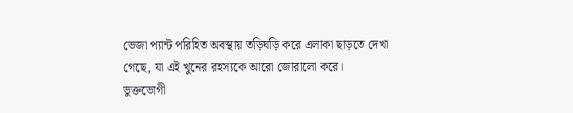ভেজা প্যান্ট পরিহিত অবস্থায় তড়িঘড়ি করে এলাকা ছাড়তে দেখা গেছে, যা এই খুনের রহস্যকে আরো জোরালো করে।
ভুক্তভোগী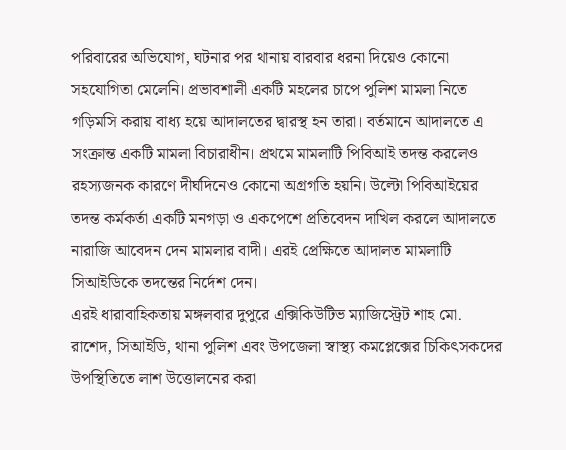পরিবারের অভিযোগ, ঘটনার পর থানায় বারবার ধরনা দিয়েও কোনো সহযোগিতা মেলেনি। প্রভাবশালী একটি মহলের চাপে পুলিশ মামলা নিতে গড়িমসি করায় বাধ্য হয়ে আদালতের দ্বারস্থ হন তারা। বর্তমানে আদালতে এ সংক্রান্ত একটি মামলা বিচারাধীন। প্রথমে মামলাটি পিবিআই তদন্ত করলেও রহস্যজনক কারণে দীর্ঘদিনেও কোনো অগ্রগতি হয়নি। উল্টো পিবিআইয়ের তদন্ত কর্মকর্তা একটি মনগড়া ও একপেশে প্রতিবেদন দাখিল করলে আদালতে নারাজি আবেদন দেন মামলার বাদী। এরই প্রেক্ষিতে আদালত মামলাটি সিআইডিকে তদন্তের নির্দেশ দেন।
এরই ধারাবাহিকতায় মঙ্গলবার দুপুরে এক্সিকিউটিভ ম্যাজিস্ট্রেট শাহ মো. রাশেদ, সিআইডি, থানা পুলিশ এবং উপজেলা স্বাস্থ্য কমপ্লেক্সের চিকিৎসকদের উপস্থিতিতে লাশ উত্তোলনের করা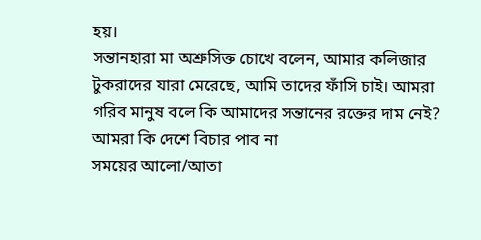হয়।
সন্তানহারা মা অশ্রুসিক্ত চোখে বলেন, আমার কলিজার টুকরাদের যারা মেরেছে, আমি তাদের ফাঁসি চাই। আমরা গরিব মানুষ বলে কি আমাদের সন্তানের রক্তের দাম নেই? আমরা কি দেশে বিচার পাব না
সময়ের আলো/আতা